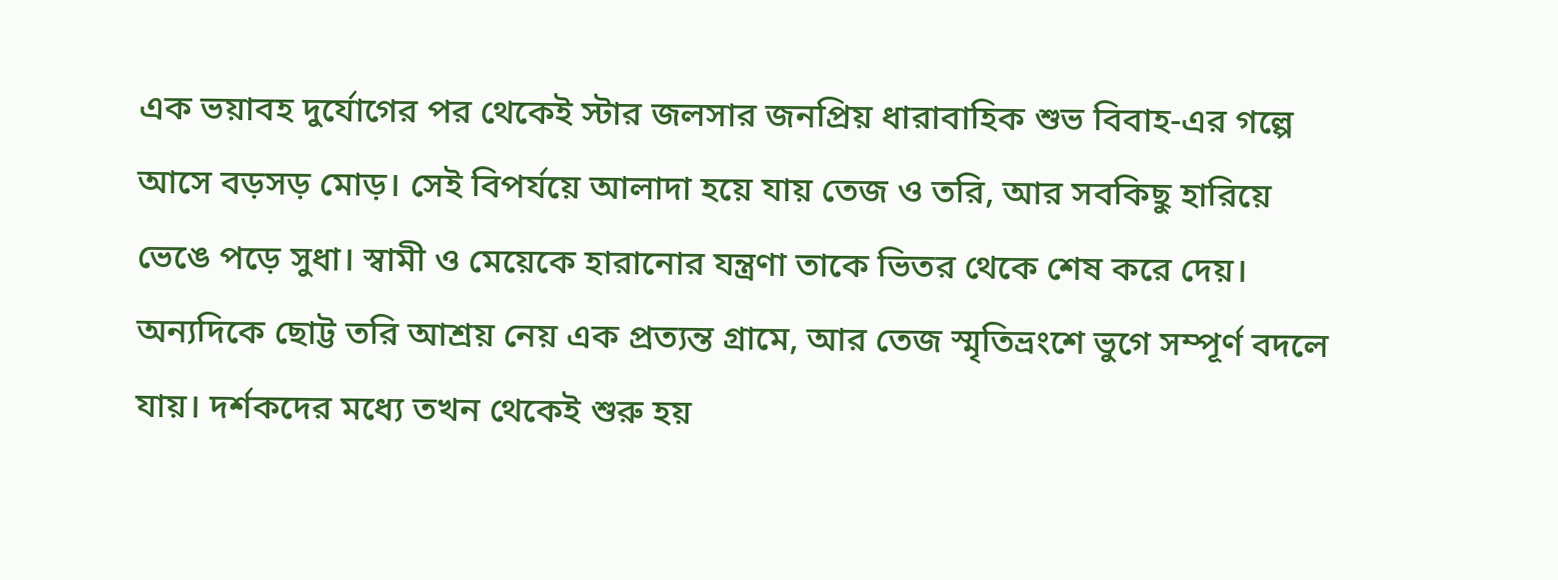এক ভয়াবহ দুর্যোগের পর থেকেই স্টার জলসার জনপ্রিয় ধারাবাহিক শুভ বিবাহ-এর গল্পে আসে বড়সড় মোড়। সেই বিপর্যয়ে আলাদা হয়ে যায় তেজ ও তরি, আর সবকিছু হারিয়ে ভেঙে পড়ে সুধা। স্বামী ও মেয়েকে হারানোর যন্ত্রণা তাকে ভিতর থেকে শেষ করে দেয়। অন্যদিকে ছোট্ট তরি আশ্রয় নেয় এক প্রত্যন্ত গ্রামে, আর তেজ স্মৃতিভ্রংশে ভুগে সম্পূর্ণ বদলে যায়। দর্শকদের মধ্যে তখন থেকেই শুরু হয়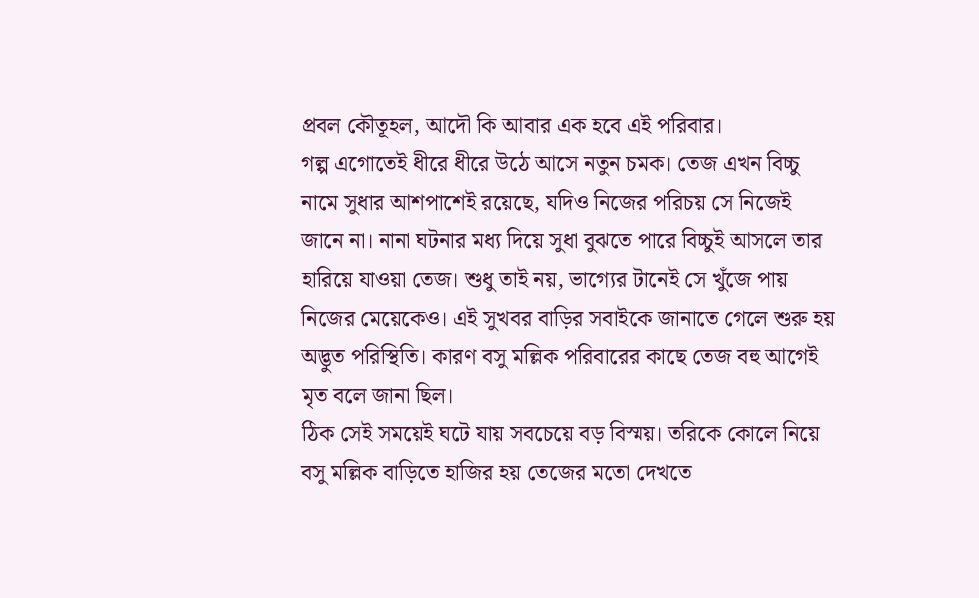প্রবল কৌতূহল, আদৌ কি আবার এক হবে এই পরিবার।
গল্প এগোতেই ধীরে ধীরে উঠে আসে নতুন চমক। তেজ এখন বিচ্চু নামে সুধার আশপাশেই রয়েছে, যদিও নিজের পরিচয় সে নিজেই জানে না। নানা ঘটনার মধ্য দিয়ে সুধা বুঝতে পারে বিচ্চুই আসলে তার হারিয়ে যাওয়া তেজ। শুধু তাই নয়, ভাগ্যের টানেই সে খুঁজে পায় নিজের মেয়েকেও। এই সুখবর বাড়ির সবাইকে জানাতে গেলে শুরু হয় অদ্ভুত পরিস্থিতি। কারণ বসু মল্লিক পরিবারের কাছে তেজ বহু আগেই মৃত বলে জানা ছিল।
ঠিক সেই সময়েই ঘটে যায় সবচেয়ে বড় বিস্ময়। তরিকে কোলে নিয়ে বসু মল্লিক বাড়িতে হাজির হয় তেজের মতো দেখতে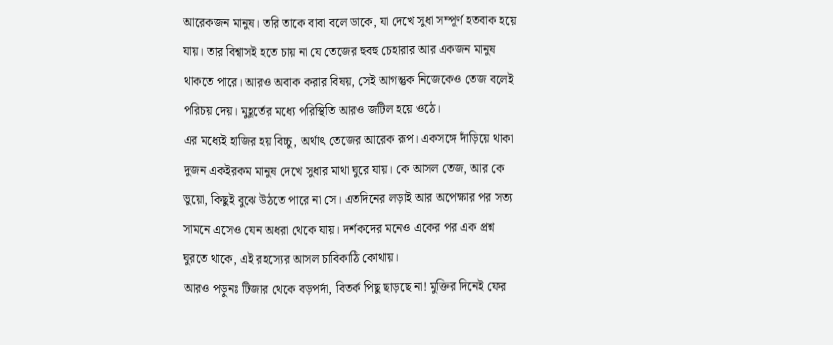আরেকজন মানুষ। তরি তাকে বাবা বলে ডাকে, যা দেখে সুধা সম্পূর্ণ হতবাক হয়ে যায়। তার বিশ্বাসই হতে চায় না যে তেজের হুবহু চেহারার আর একজন মানুষ থাকতে পারে। আরও অবাক করার বিষয়, সেই আগন্তুক নিজেকেও তেজ বলেই পরিচয় দেয়। মুহূর্তের মধ্যে পরিস্থিতি আরও জটিল হয়ে ওঠে।
এর মধ্যেই হাজির হয় বিচ্চু, অর্থাৎ তেজের আরেক রূপ। একসঙ্গে দাঁড়িয়ে থাকা দুজন একইরকম মানুষ দেখে সুধার মাথা ঘুরে যায়। কে আসল তেজ, আর কে ভুয়ো, কিছুই বুঝে উঠতে পারে না সে। এতদিনের লড়াই আর অপেক্ষার পর সত্য সামনে এসেও যেন অধরা থেকে যায়। দর্শকদের মনেও একের পর এক প্রশ্ন ঘুরতে থাকে, এই রহস্যের আসল চাবিকাঠি কোথায়।
আরও পড়ুনঃ টিজার থেকে বড়পর্দা, বিতর্ক পিছু ছাড়ছে না! মুক্তির দিনেই ফের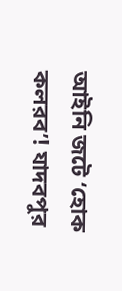আইনি জটে ‘হোক কলরব’! যাদবপুর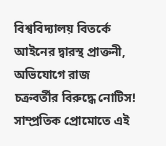বিশ্ববিদ্যালয় বিতর্কে আইনের দ্বারস্থ প্রাক্তনী, অভিযোগে রাজ চক্রবর্তীর বিরুদ্ধে নোটিস!
সাম্প্রতিক প্রোমোতে এই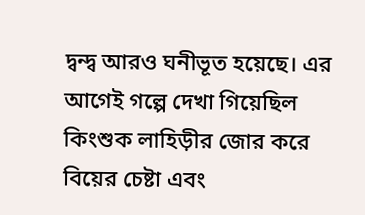দ্বন্দ্ব আরও ঘনীভূত হয়েছে। এর আগেই গল্পে দেখা গিয়েছিল কিংশুক লাহিড়ীর জোর করে বিয়ের চেষ্টা এবং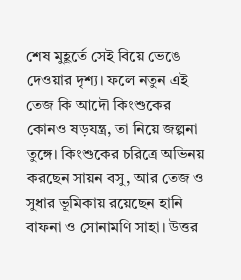শেষ মুহূর্তে সেই বিয়ে ভেঙে দেওয়ার দৃশ্য। ফলে নতুন এই তেজ কি আদৌ কিংশুকের কোনও ষড়যন্ত্র, তা নিয়ে জল্পনা তুঙ্গে। কিংশুকের চরিত্রে অভিনয় করছেন সায়ন বসু, আর তেজ ও সুধার ভূমিকায় রয়েছেন হানি বাফনা ও সোনামণি সাহা। উত্তর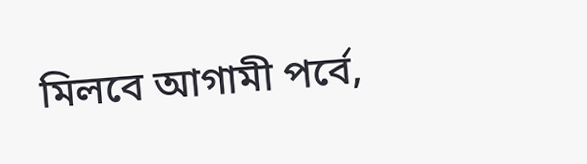মিলবে আগামী পর্বে,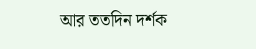আর ততদিন দর্শক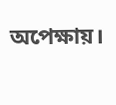অপেক্ষায়।